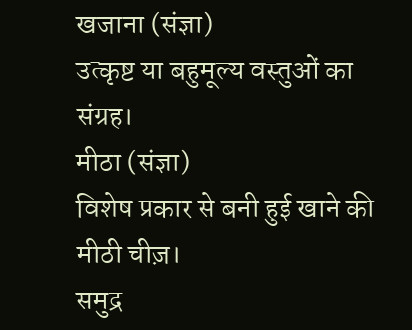खजाना (संज्ञा)
उत्कृष्ट या बहुमूल्य वस्तुओं का संग्रह।
मीठा (संज्ञा)
विशेष प्रकार से बनी हुई खाने की मीठी चीज़।
समुद्र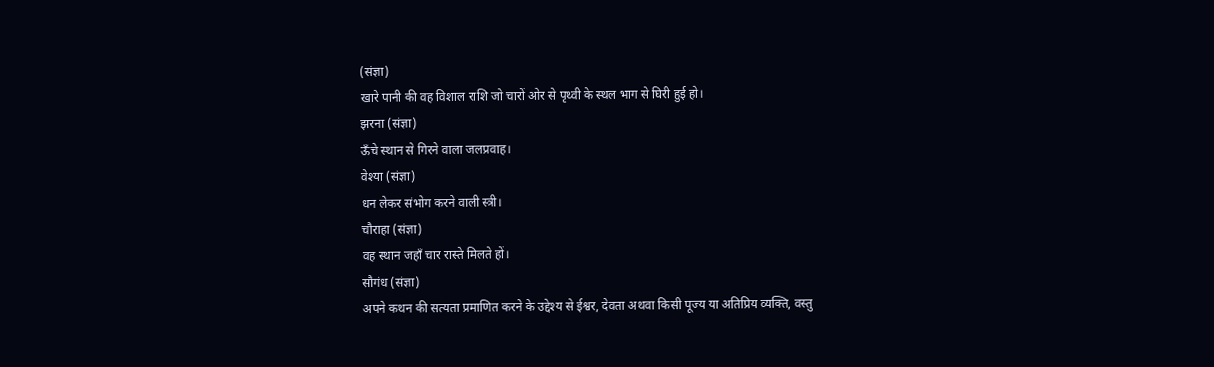(संज्ञा)
खारे पानी की वह विशाल राशि जो चारों ओर से पृथ्वी के स्थल भाग से घिरी हुई हो।
झरना (संज्ञा)
ऊँचे स्थान से गिरने वाला जलप्रवाह।
वेश्या (संज्ञा)
धन लेकर संभोग करने वाली स्त्री।
चौराहा (संज्ञा)
वह स्थान जहाँ चार रास्ते मिलते हों।
सौगंध (संज्ञा)
अपने कथन की सत्यता प्रमाणित करने के उद्देश्य से ईश्वर, देवता अथवा किसी पूज्य या अतिप्रिय व्यक्ति, वस्तु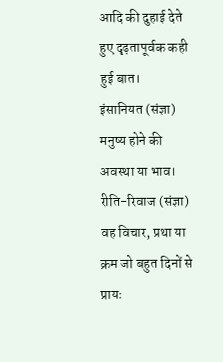आदि की दुहाई देते हुए दृढ़तापूर्वक कही हुई बात।
इंसानियत (संज्ञा)
मनुष्य होने की अवस्था या भाव।
रीति-रिवाज (संज्ञा)
वह विचार, प्रथा या क्रम जो बहुत दिनों से प्रायः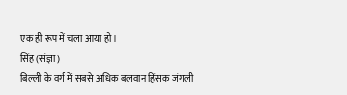एक ही रूप में चला आया हो।
सिंह (संज्ञा)
बिल्ली के वर्ग में सबसे अधिक बलवान हिंसक जंगली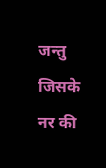जन्तु जिसके नर की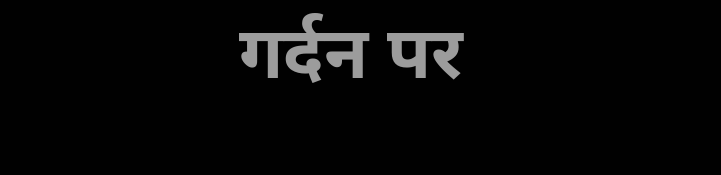गर्दन पर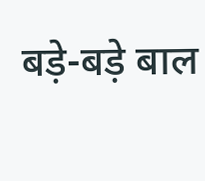बड़े-बड़े बाल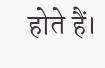होते हैं।